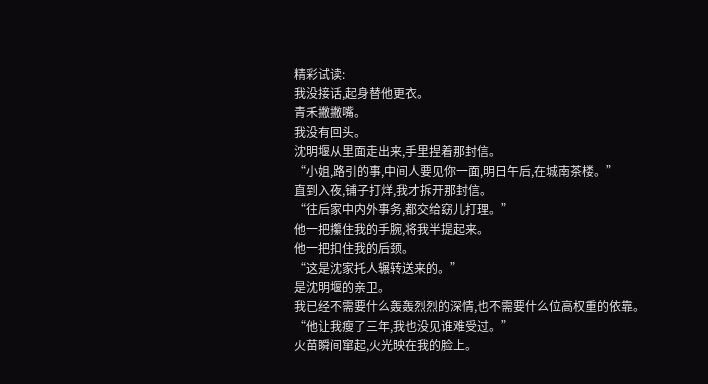精彩试读:
我没接话,起身替他更衣。
青禾撇撇嘴。
我没有回头。
沈明堰从里面走出来,手里捏着那封信。
“小姐,路引的事,中间人要见你一面,明日午后,在城南茶楼。”
直到入夜,铺子打烊,我才拆开那封信。
“往后家中内外事务,都交给窈儿打理。”
他一把攥住我的手腕,将我半提起来。
他一把扣住我的后颈。
“这是沈家托人辗转送来的。”
是沈明堰的亲卫。
我已经不需要什么轰轰烈烈的深情,也不需要什么位高权重的依靠。
“他让我瘦了三年,我也没见谁难受过。”
火苗瞬间窜起,火光映在我的脸上。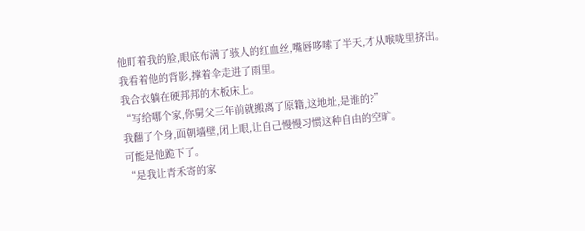他盯着我的脸,眼底布满了骇人的红血丝,嘴唇哆嗦了半天,才从喉咙里挤出。
我看着他的背影,撑着伞走进了雨里。
我合衣躺在硬邦邦的木板床上。
“写给哪个家,你舅父三年前就搬离了原籍,这地址,是谁的?”
我翻了个身,面朝墙壁,闭上眼,让自己慢慢习惯这种自由的空旷。
可能是他跪下了。
“是我让青禾寄的家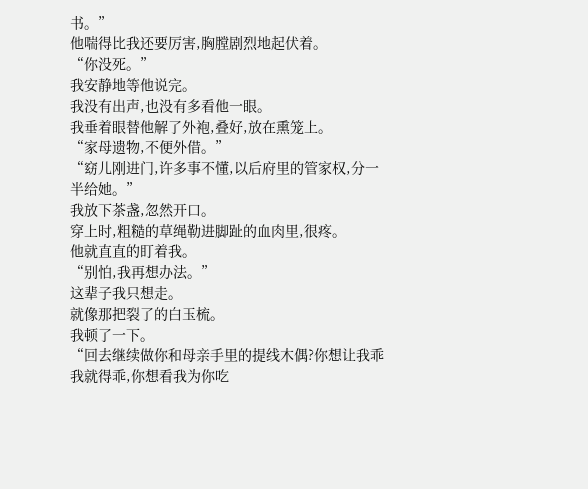书。”
他喘得比我还要厉害,胸膛剧烈地起伏着。
“你没死。”
我安静地等他说完。
我没有出声,也没有多看他一眼。
我垂着眼替他解了外袍,叠好,放在熏笼上。
“家母遗物,不便外借。”
“窈儿刚进门,许多事不懂,以后府里的管家权,分一半给她。”
我放下茶盏,忽然开口。
穿上时,粗糙的草绳勒进脚趾的血肉里,很疼。
他就直直的盯着我。
“别怕,我再想办法。”
这辈子我只想走。
就像那把裂了的白玉梳。
我顿了一下。
“回去继续做你和母亲手里的提线木偶?你想让我乖我就得乖,你想看我为你吃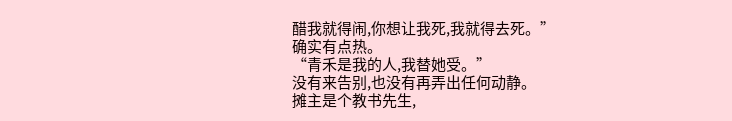醋我就得闹,你想让我死,我就得去死。”
确实有点热。
“青禾是我的人,我替她受。”
没有来告别,也没有再弄出任何动静。
摊主是个教书先生,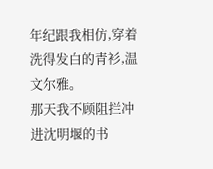年纪跟我相仿,穿着洗得发白的青衫,温文尔雅。
那天我不顾阻拦冲进沈明堰的书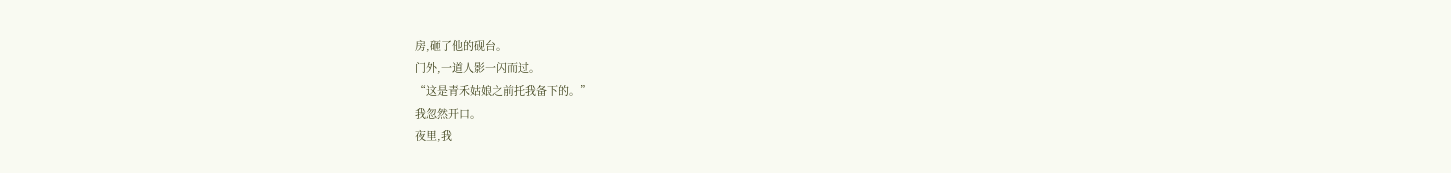房,砸了他的砚台。
门外,一道人影一闪而过。
“这是青禾姑娘之前托我备下的。”
我忽然开口。
夜里,我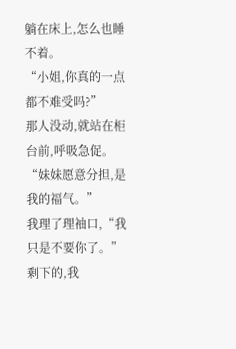躺在床上,怎么也睡不着。
“小姐,你真的一点都不难受吗?”
那人没动,就站在柜台前,呼吸急促。
“妹妹愿意分担,是我的福气。”
我理了理袖口,“我只是不要你了。”
剩下的,我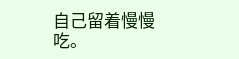自己留着慢慢吃。